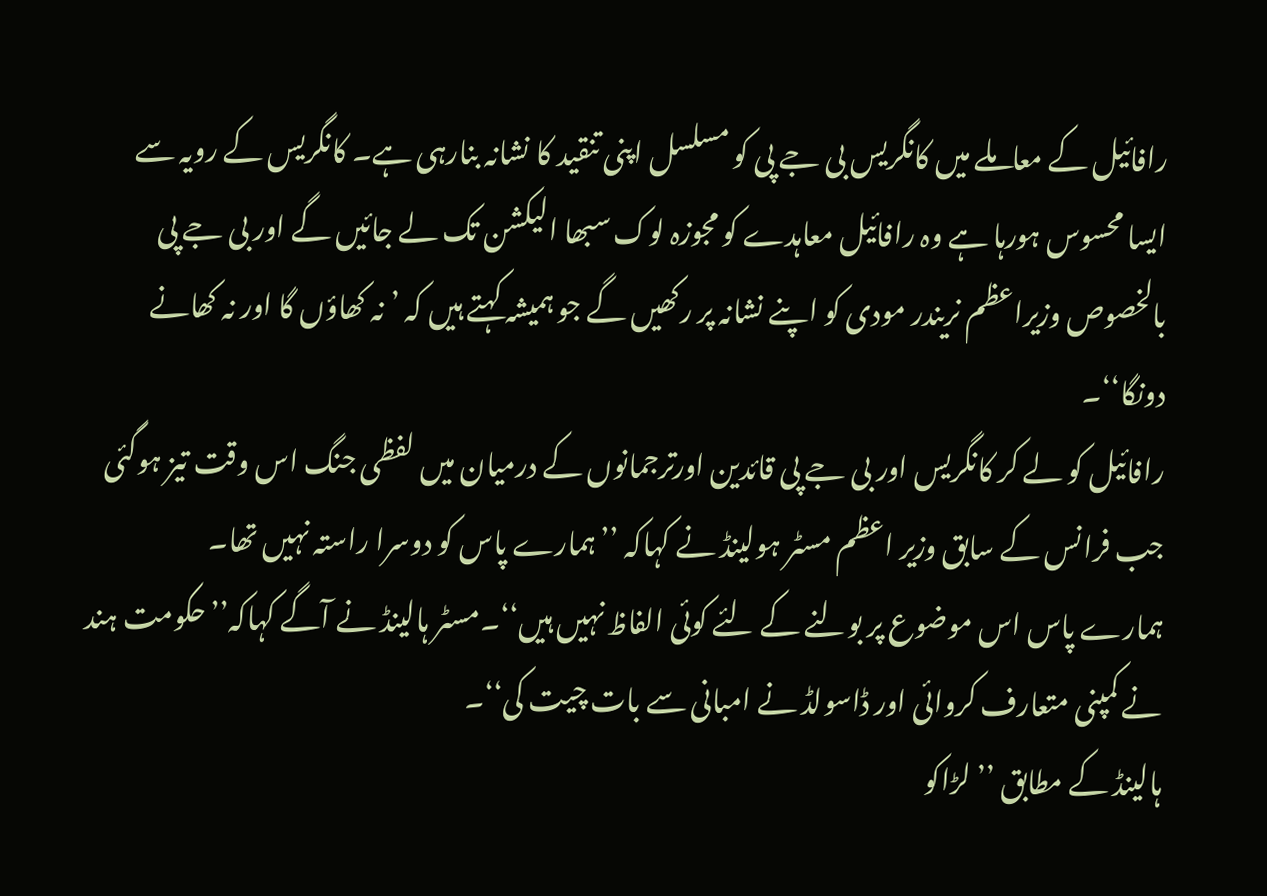رافائیل کے معاملے میں کانگریس بی جے پی کو مسلسل اپنی تنقید کا نشانہ بنارہی ہے۔ کانگریس کے رویہ سے ایسا محسوس ہورہا ہے وہ رافائیل معاہدے کو مجوزہ لوک سبھا الیکشن تک لے جائیں گے اور بی جے پی بالخصوص وزیراعظم نریندر مودی کو اپنے نشانہ پر رکھیں گے جو ہمیشہ کہتے ہیں کہ ’نہ کھاؤں گا اور نہ کھانے دونگا‘‘۔
رافائیل کو لے کر کانگریس اور بی جے پی قائدین اورترجمانوں کے درمیان میں لفظی جنگ اس وقت تیز ہوگئی جب فرانس کے سابق وزیر اعظم مسٹر ہولینڈ نے کہاکہ ’’ہمارے پاس کو دوسرا راستہ نہیں تھا۔
ہمارے پاس اس موضوع پر بولنے کے لئے کوئی الفاظ نہیں ہیں‘‘۔مسٹر ہالینڈ نے آگے کہاکہ’’حکومت ہند نے کمپنی متعارف کروائی اور ڈاسولڈ نے امبانی سے بات چیت کی‘‘۔
ہالینڈ کے مطابق ’’ لڑاکو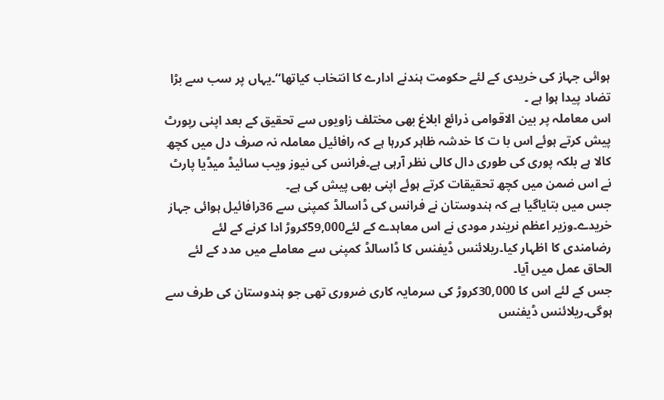ہوائی جہاز کی خریدی کے لئے حکومت ہندنے ادارے کا انتخاب کیاتھا‘‘۔یہاں پر سب سے بڑا تضاد پیدا ہوا ہے ۔
اس معاملہ پر بین الاقوامی ذرائع ابلاغ بھی مختلف زاویوں سے تحقیق کے بعد اپنی رپورٹ پیش کرتے ہوئے اس با ت کا خدشہ ظاہر کررہا ہے کہ رافائیل معاملہ نہ صرف دل میں کچھ کالا ہے بلکہ پوری کی طوری دال کالی نظر آرہی ہے۔فرانس کی نیوز ویب سائیڈ میڈیا پارٹ نے اس ضمن میں کچھ تحقیقات کرتے ہوئے اپنی بھی پیش کی ہے۔
جس میں بتایاگیا ہے کہ ہندوستان نے فرانس کی ڈاسالڈ کمپنی سے 36رافائیل ہوائی جہاز خریدے۔وزیر اعظم نریندر مودی نے اس معاہدے کے لئے59,000کروڑ ادا کرنے کے لئے رضامندی کا اظہار کیا۔ریلائنس ڈیفنس کا ڈاسالڈ کمپنی سے معاملے میں مدد کے لئے الحاق عمل میں آیا۔
جس کے لئے اس کا 30,000کروڑ کی سرمایہ کاری ضروری تھی جو ہندوستان کی طرف سے ہوگی۔ریلائنس ڈیفنس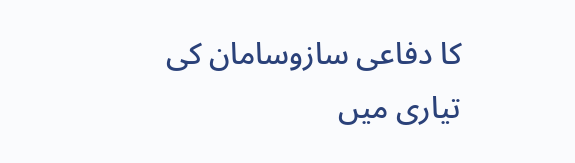کا دفاعی سازوسامان کی تیاری میں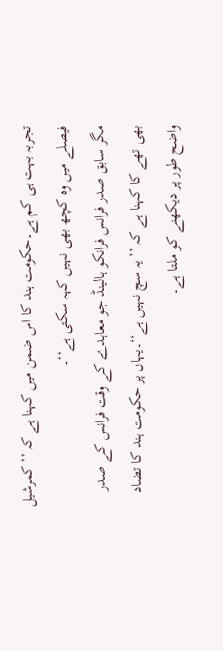تجربہ بہت ہی کم ہے۔حکومت ہند کا اس ضمن میں کہنا ہے کہ ’’ کمرشیل فیصلے میں وہ کچھ بھی نہیں کہہ سکتی ہے‘‘۔
مگر سابق صدر فرانس فرانکو ہالینڈ جو معاہدے کے وقت فرانس کے صدر بھی تھے کا کہنا ہے کہ ’’ یہ سچ نہیں ہے‘‘۔یہاں پر حکومت ہند کا تضاد واضح طور پر دیکھنے کو ملتا ہے۔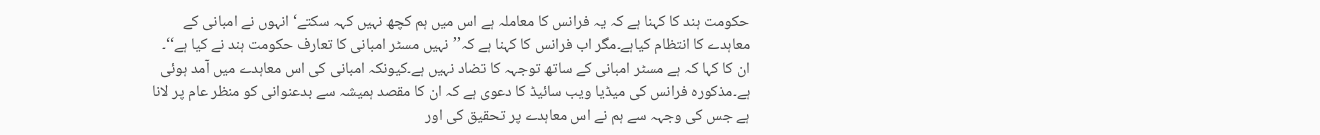حکومت ہند کا کہنا ہے کہ یہ فرانس کا معاملہ ہے اس میں ہم کچھ نہیں کہہ سکتے‘ انہوں نے امبانی کے معاہدے کا انتظام کیاہے۔مگر اب فرانس کا کہنا ہے کہ’’نہیں مسٹر امبانی کا تعارف حکومت ہند نے کیا ہے‘‘۔
ان کا کہا کہ ہے مسٹر امبانی کے ساتھ توجہہ کا تضاد نہیں ہے۔کیونکہ امبانی کی اس معاہدے میں آمد ہوئی ہے۔مذکورہ فرانس کی میڈیا ویب سائیڈ کا دعوی ہے کہ ان کا مقصد ہمیشہ سے بدعنوانی کو منظر عام پر لانا ہے جس کی وجہہ سے ہم نے اس معاہدے پر تحقیق کی اور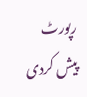رپورٹ پیش کردی